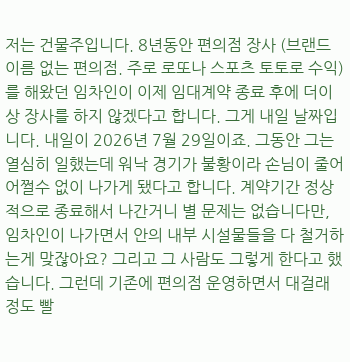저는 건물주입니다. 8년동안 편의점 장사 (브랜드 이름 없는 편의점. 주로 로또나 스포츠 토토로 수익) 를 해왔던 임차인이 이제 임대계약 종료 후에 더이상 장사를 하지 않겠다고 합니다. 그게 내일 날짜입니다. 내일이 2026년 7월 29일이죠. 그동안 그는 열심히 일했는데 워낙 경기가 불황이라 손님이 줄어 어쩔수 없이 나가게 됐다고 합니다. 계약기간 정상적으로 종료해서 나간거니 별 문제는 없습니다만, 임차인이 나가면서 안의 내부 시설물들을 다 철거하는게 맞잖아요? 그리고 그 사람도 그렇게 한다고 했습니다. 그런데 기존에 편의점 운영하면서 대걸래 정도 빨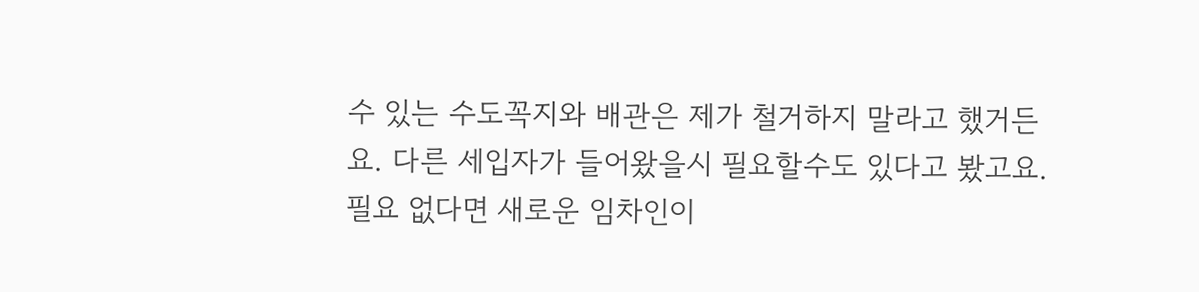수 있는 수도꼭지와 배관은 제가 철거하지 말라고 했거든요. 다른 세입자가 들어왔을시 필요할수도 있다고 봤고요. 필요 없다면 새로운 임차인이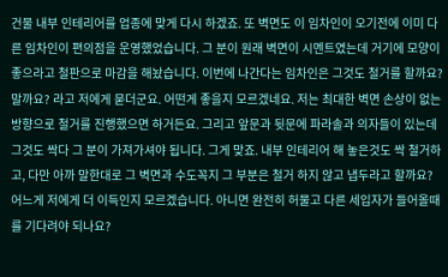건물 내부 인테리어를 업종에 맞게 다시 하겠죠. 또 벽면도 이 임차인이 오기전에 이미 다른 임차인이 편의점을 운영했었습니다. 그 분이 원래 벽면이 시멘트였는데 거기에 모양이 좋으라고 철판으로 마감을 해놨습니다. 이번에 나간다는 임차인은 그것도 철거를 할까요? 말까요? 라고 저에게 묻더군요. 어떤게 좋을지 모르겠네요. 저는 최대한 벽면 손상이 없는 방향으로 철거를 진행했으면 하거든요. 그리고 앞문과 뒷문에 파라솔과 의자들이 있는데 그것도 싹다 그 분이 가져가셔야 됩니다. 그게 맞죠. 내부 인테리어 해 놓은것도 싹 철거하고, 다만 아까 말한대로 그 벽면과 수도꼭지 그 부분은 철거 하지 않고 냅두라고 할까요? 어느게 저에게 더 이득인지 모르겠습니다. 아니면 완전히 허물고 다른 세입자가 들어올때를 기다려야 되나요?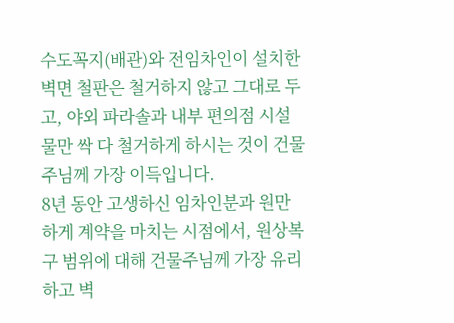수도꼭지(배관)와 전임차인이 설치한 벽면 철판은 철거하지 않고 그대로 두고, 야외 파라솔과 내부 편의점 시설물만 싹 다 철거하게 하시는 것이 건물주님께 가장 이득입니다.
8년 동안 고생하신 임차인분과 원만하게 계약을 마치는 시점에서, 원상복구 범위에 대해 건물주님께 가장 유리하고 벽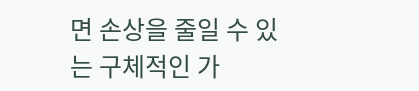면 손상을 줄일 수 있는 구체적인 가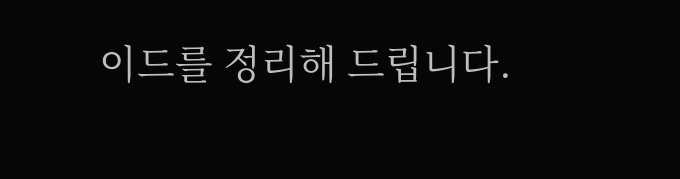이드를 정리해 드립니다.